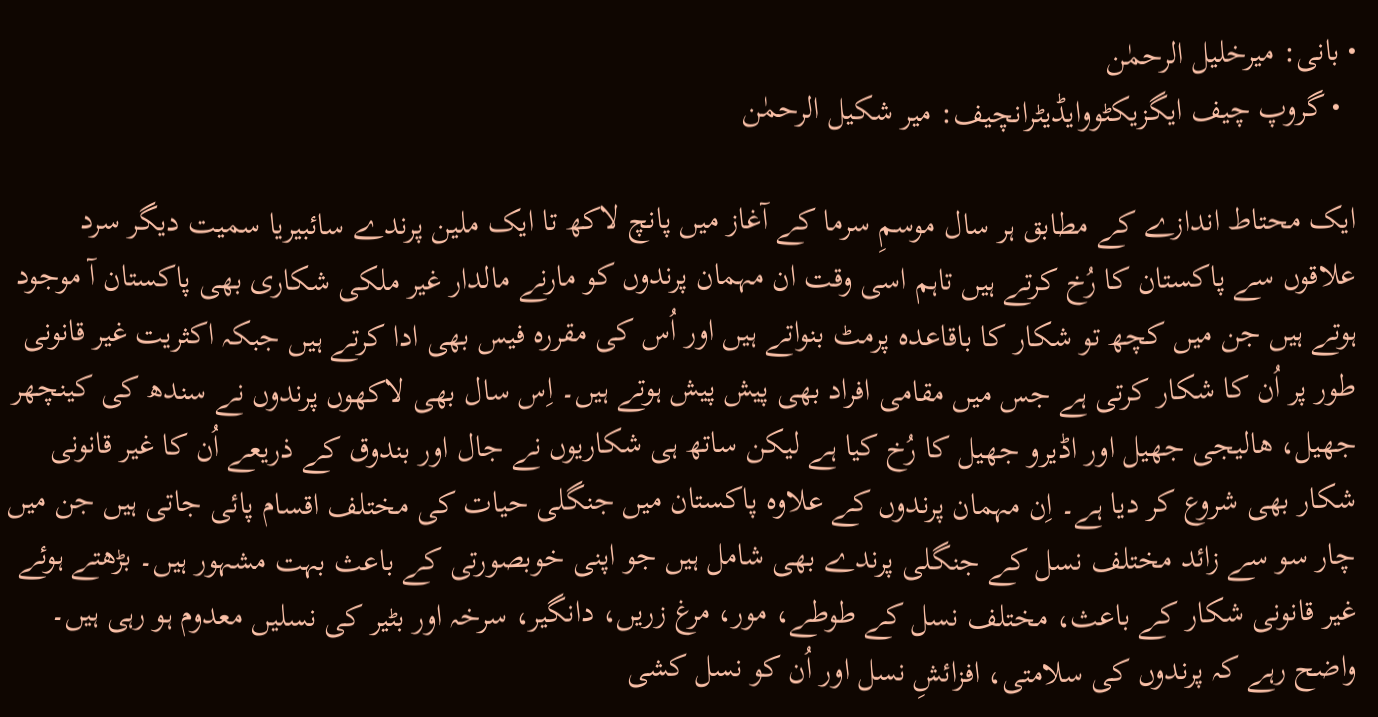• بانی: میرخلیل الرحمٰن
  • گروپ چیف ایگزیکٹووایڈیٹرانچیف: میر شکیل الرحمٰن

ایک محتاط اندازے کے مطابق ہر سال موسمِ سرما کے آغاز میں پانچ لاکھ تا ایک ملین پرندے سائبیریا سمیت دیگر سرد علاقوں سے پاکستان کا رُخ کرتے ہیں تاہم اسی وقت ان مہمان پرندوں کو مارنے مالدار غیر ملکی شکاری بھی پاکستان آ موجود ہوتے ہیں جن میں کچھ تو شکار کا باقاعدہ پرمٹ بنواتے ہیں اور اُس کی مقررہ فیس بھی ادا کرتے ہیں جبکہ اکثریت غیر قانونی طور پر اُن کا شکار کرتی ہے جس میں مقامی افراد بھی پیش پیش ہوتے ہیں۔ اِس سال بھی لاکھوں پرندوں نے سندھ کی کینچھر جھیل، ھالیجی جھیل اور اڈیرو جھیل کا رُخ کیا ہے لیکن ساتھ ہی شکاریوں نے جال اور بندوق کے ذریعے اُن کا غیر قانونی شکار بھی شروع کر دیا ہے۔ اِن مہمان پرندوں کے علاوہ پاکستان میں جنگلی حیات کی مختلف اقسام پائی جاتی ہیں جن میں چار سو سے زائد مختلف نسل کے جنگلی پرندے بھی شامل ہیں جو اپنی خوبصورتی کے باعث بہت مشہور ہیں۔ بڑھتے ہوئے غیر قانونی شکار کے باعث، مختلف نسل کے طوطے، مور، مرغ زریں، دانگیر، سرخہ اور بٹیر کی نسلیں معدوم ہو رہی ہیں۔ واضح رہے کہ پرندوں کی سلامتی، افزائشِ نسل اور اُن کو نسل کشی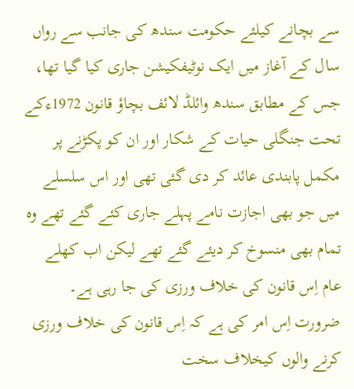سے بچانے کیلئے حکومت سندھ کی جانب سے رواں سال کے آغاز میں ایک نوٹیفکیشن جاری کیا گیا تھا، جس کے مطابق سندھ وائلڈ لائف بچاؤ قانون 1972ءکے تحت جنگلی حیات کے شکار اور ان کو پکڑنے پر مکمل پابندی عائد کر دی گئی تھی اور اس سلسلے میں جو بھی اجازت نامے پہلے جاری کئے گئے تھے وہ تمام بھی منسوخ کر دیئے گئے تھے لیکن اب کھلے عام اِس قانون کی خلاف ورزی کی جا رہی ہے۔ ضرورت اِس امر کی ہے کہ اِس قانون کی خلاف ورزی کرنے والوں کیخلاف سخت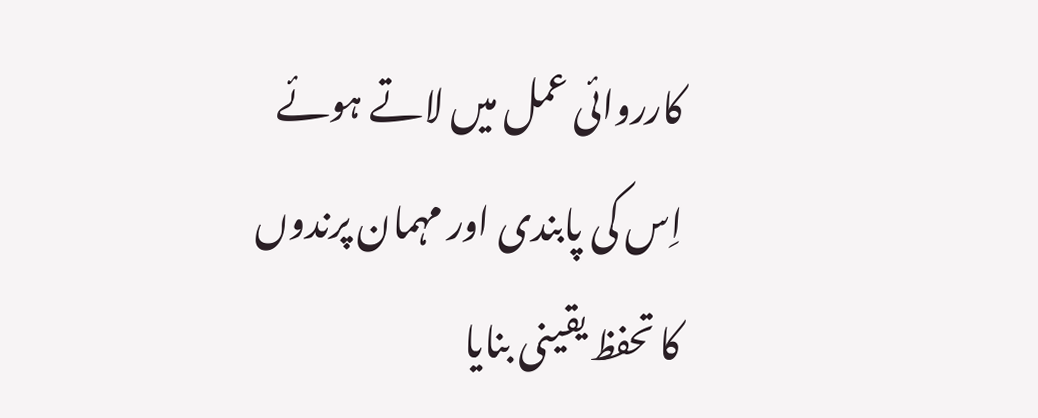کارروائی عمل میں لاتے ہوئے اِس کی پابندی اور مہمان پرندوں کا تحفظ یقینی بنایا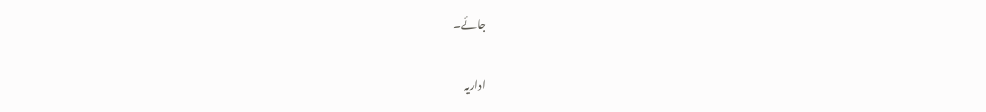جائے۔

اداریہ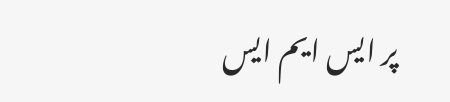پر ایس ایم ایس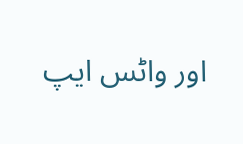اور واٹس ایپ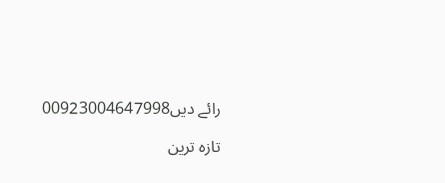رائے دیں00923004647998

تازہ ترین